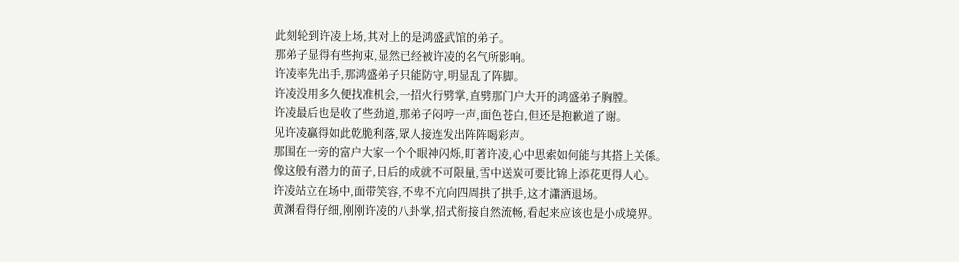此刻轮到许凌上场,其对上的是鸿盛武馆的弟子。
那弟子显得有些拘束,显然已经被许凌的名气所影响。
许凌率先出手,那鸿盛弟子只能防守,明显乱了阵脚。
许凌没用多久便找准机会,一招火行劈掌,直劈那门户大开的鸿盛弟子胸膛。
许凌最后也是收了些劲道,那弟子闷哼一声,面色苍白,但还是抱歉道了谢。
见许凌贏得如此乾脆利落,眾人接连发出阵阵喝彩声。
那围在一旁的富户大家一个个眼神闪烁,盯著许凌,心中思索如何能与其搭上关係。
像这般有潜力的苗子,日后的成就不可限量,雪中送炭可要比锦上添花更得人心。
许凌站立在场中,面带笑容,不卑不亢向四周拱了拱手,这才瀟洒退场。
黄渊看得仔细,刚刚许凌的八卦掌,招式衔接自然流畅,看起来应该也是小成境界。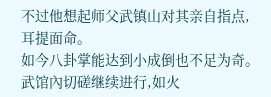不过他想起师父武镇山对其亲自指点,耳提面命。
如今八卦掌能达到小成倒也不足为奇。
武馆內切磋继续进行,如火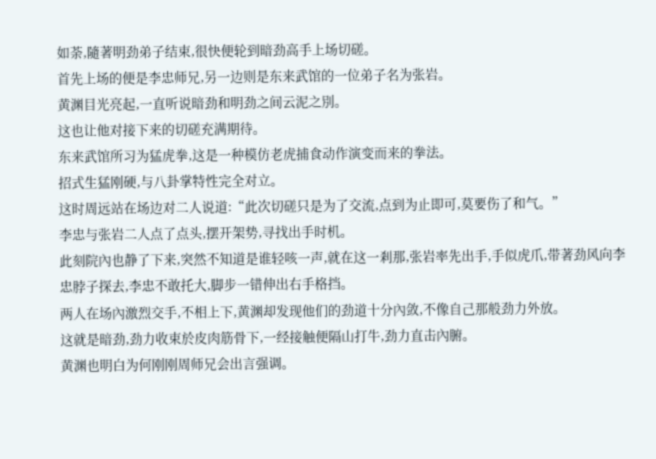如荼,隨著明劲弟子结束,很快便轮到暗劲高手上场切磋。
首先上场的便是李忠师兄,另一边则是东来武馆的一位弟子名为张岩。
黄渊目光亮起,一直听说暗劲和明劲之间云泥之別。
这也让他对接下来的切磋充满期待。
东来武馆所习为猛虎拳,这是一种模仿老虎捕食动作演变而来的拳法。
招式生猛刚硬,与八卦掌特性完全对立。
这时周远站在场边对二人说道:“此次切磋只是为了交流,点到为止即可,莫要伤了和气。”
李忠与张岩二人点了点头,摆开架势,寻找出手时机。
此刻院內也静了下来,突然不知道是谁轻咳一声,就在这一剎那,张岩率先出手,手似虎爪,带著劲风向李忠脖子探去,李忠不敢托大,脚步一错伸出右手格挡。
两人在场內激烈交手,不相上下,黄渊却发现他们的劲道十分內敛,不像自己那般劲力外放。
这就是暗劲,劲力收束於皮肉筋骨下,一经接触便隔山打牛,劲力直击內腑。
黄渊也明白为何刚刚周师兄会出言强调。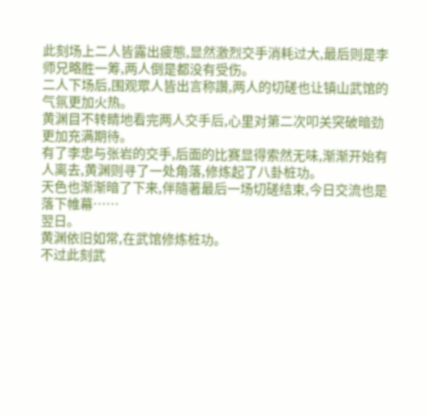此刻场上二人皆露出疲態,显然激烈交手消耗过大,最后则是李师兄略胜一筹,两人倒是都没有受伤。
二人下场后,围观眾人皆出言称讚,两人的切磋也让镇山武馆的气氛更加火热。
黄渊目不转睛地看完两人交手后,心里对第二次叩关突破暗劲更加充满期待。
有了李忠与张岩的交手,后面的比赛显得索然无味,渐渐开始有人离去,黄渊则寻了一处角落,修炼起了八卦桩功。
天色也渐渐暗了下来,伴隨著最后一场切磋结束,今日交流也是落下帷幕……
翌日。
黄渊依旧如常,在武馆修炼桩功。
不过此刻武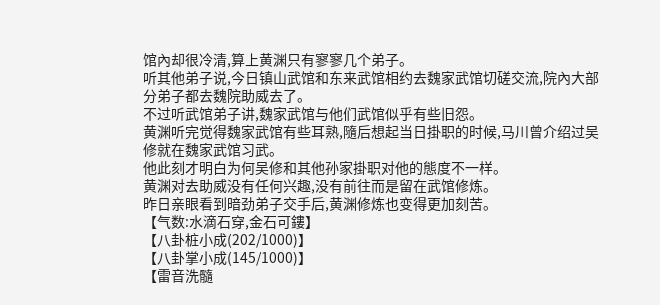馆內却很冷清,算上黄渊只有寥寥几个弟子。
听其他弟子说,今日镇山武馆和东来武馆相约去魏家武馆切磋交流,院內大部分弟子都去魏院助威去了。
不过听武馆弟子讲,魏家武馆与他们武馆似乎有些旧怨。
黄渊听完觉得魏家武馆有些耳熟,隨后想起当日掛职的时候,马川曾介绍过吴修就在魏家武馆习武。
他此刻才明白为何吴修和其他孙家掛职对他的態度不一样。
黄渊对去助威没有任何兴趣,没有前往而是留在武馆修炼。
昨日亲眼看到暗劲弟子交手后,黄渊修炼也变得更加刻苦。
【气数:水滴石穿,金石可鏤】
【八卦桩小成(202/1000)】
【八卦掌小成(145/1000)】
【雷音洗髓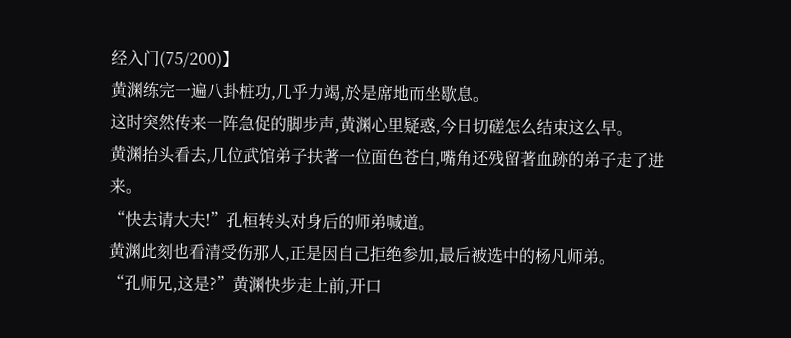经入门(75/200)】
黄渊练完一遍八卦桩功,几乎力竭,於是席地而坐歇息。
这时突然传来一阵急促的脚步声,黄渊心里疑惑,今日切磋怎么结束这么早。
黄渊抬头看去,几位武馆弟子扶著一位面色苍白,嘴角还残留著血跡的弟子走了进来。
“快去请大夫!”孔桓转头对身后的师弟喊道。
黄渊此刻也看清受伤那人,正是因自己拒绝参加,最后被选中的杨凡师弟。
“孔师兄,这是?”黄渊快步走上前,开口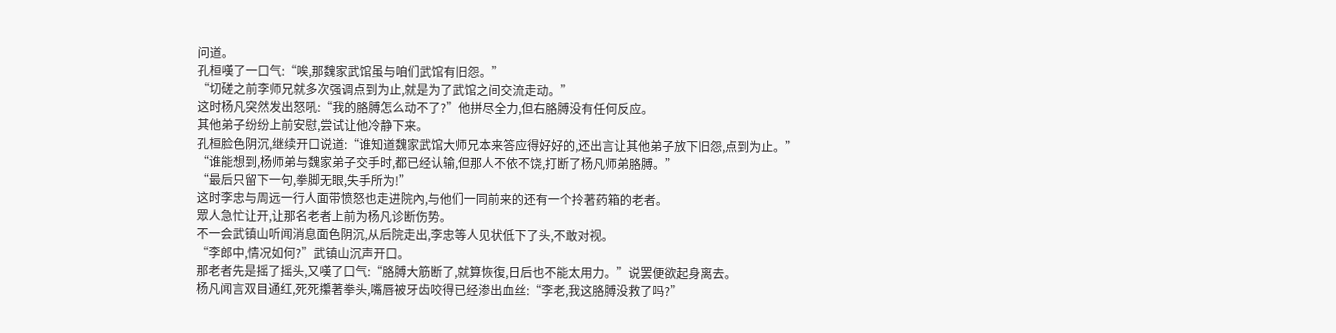问道。
孔桓嘆了一口气:“唉,那魏家武馆虽与咱们武馆有旧怨。”
“切磋之前李师兄就多次强调点到为止,就是为了武馆之间交流走动。”
这时杨凡突然发出怒吼:“我的胳膊怎么动不了?”他拼尽全力,但右胳膊没有任何反应。
其他弟子纷纷上前安慰,尝试让他冷静下来。
孔桓脸色阴沉,继续开口说道:“谁知道魏家武馆大师兄本来答应得好好的,还出言让其他弟子放下旧怨,点到为止。”
“谁能想到,杨师弟与魏家弟子交手时,都已经认输,但那人不依不饶,打断了杨凡师弟胳膊。”
“最后只留下一句,拳脚无眼,失手所为!”
这时李忠与周远一行人面带愤怒也走进院內,与他们一同前来的还有一个拎著药箱的老者。
眾人急忙让开,让那名老者上前为杨凡诊断伤势。
不一会武镇山听闻消息面色阴沉,从后院走出,李忠等人见状低下了头,不敢对视。
“李郎中,情况如何?”武镇山沉声开口。
那老者先是摇了摇头,又嘆了口气:“胳膊大筋断了,就算恢復,日后也不能太用力。”说罢便欲起身离去。
杨凡闻言双目通红,死死攥著拳头,嘴唇被牙齿咬得已经渗出血丝:“李老,我这胳膊没救了吗?”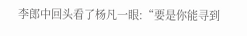李郎中回头看了杨凡一眼:“要是你能寻到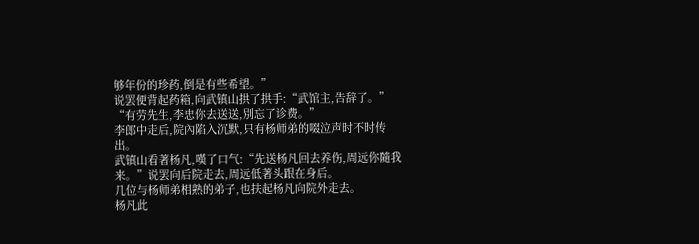够年份的珍药,倒是有些希望。”
说罢便背起药箱,向武镇山拱了拱手:“武馆主,告辞了。”
“有劳先生,李忠你去送送,別忘了诊费。”
李郎中走后,院內陷入沉默,只有杨师弟的啜泣声时不时传出。
武镇山看著杨凡,嘆了口气:“先送杨凡回去养伤,周远你隨我来。”说罢向后院走去,周远低著头跟在身后。
几位与杨师弟相熟的弟子,也扶起杨凡向院外走去。
杨凡此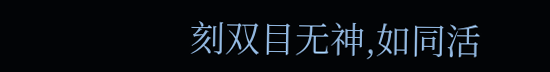刻双目无神,如同活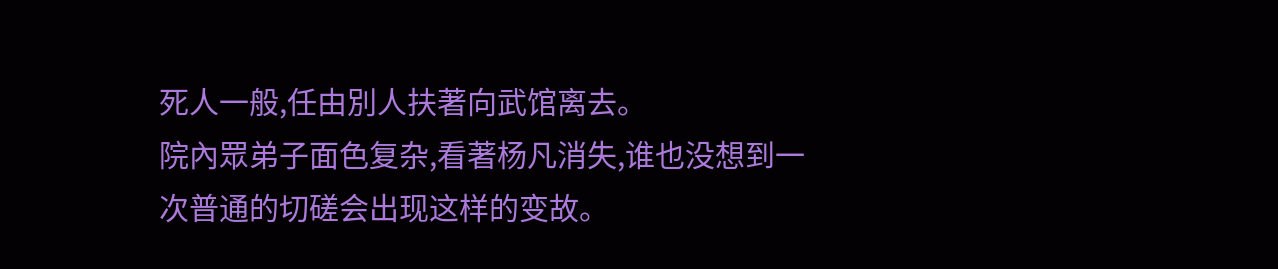死人一般,任由別人扶著向武馆离去。
院內眾弟子面色复杂,看著杨凡消失,谁也没想到一次普通的切磋会出现这样的变故。